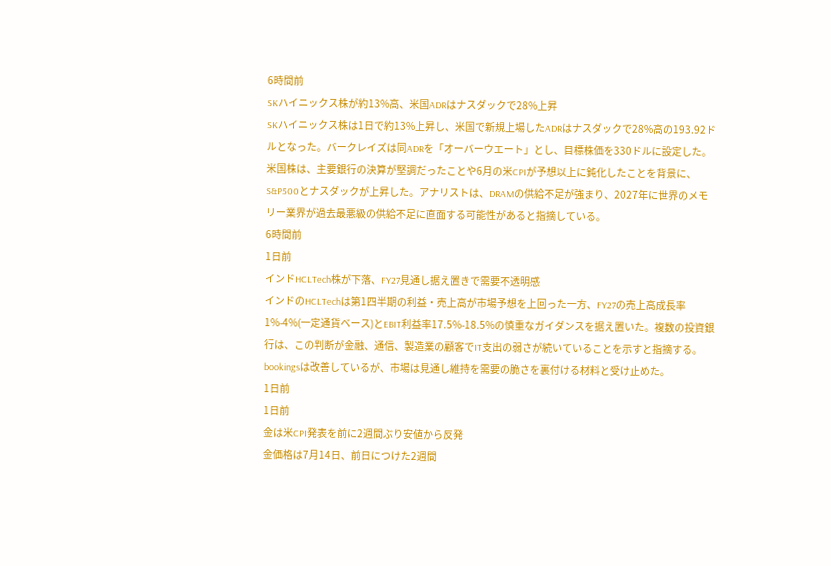6時間前
SKハイニックス株が約13%高、米国ADRはナスダックで28%上昇
SKハイニックス株は1日で約13%上昇し、米国で新規上場したADRはナスダックで28%高の193.92ドルとなった。バークレイズは同ADRを「オーバーウエート」とし、目標株価を330ドルに設定した。米国株は、主要銀行の決算が堅調だったことや6月の米CPIが予想以上に鈍化したことを背景に、S&P500とナスダックが上昇した。アナリストは、DRAMの供給不足が強まり、2027年に世界のメモリー業界が過去最悪級の供給不足に直面する可能性があると指摘している。
6時間前
1日前
インドHCLTech株が下落、FY27見通し据え置きで需要不透明感
インドのHCLTechは第1四半期の利益・売上高が市場予想を上回った一方、FY27の売上高成長率1%-4%(一定通貨ベース)とEBIT利益率17.5%-18.5%の慎重なガイダンスを据え置いた。複数の投資銀行は、この判断が金融、通信、製造業の顧客でIT支出の弱さが続いていることを示すと指摘する。bookingsは改善しているが、市場は見通し維持を需要の脆さを裏付ける材料と受け止めた。
1日前
1日前
金は米CPI発表を前に2週間ぶり安値から反発
金価格は7月14日、前日につけた2週間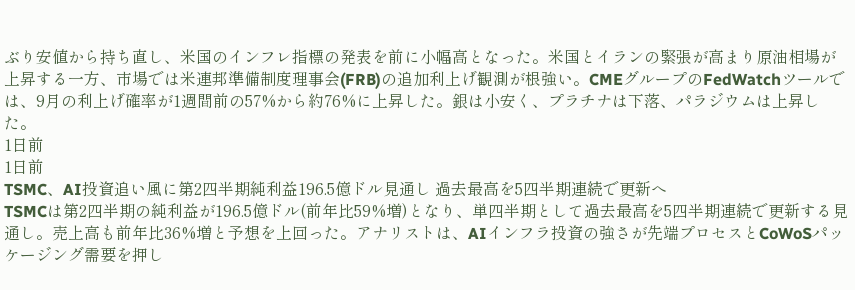ぶり安値から持ち直し、米国のインフレ指標の発表を前に小幅高となった。米国とイランの緊張が高まり原油相場が上昇する一方、市場では米連邦準備制度理事会(FRB)の追加利上げ観測が根強い。CMEグループのFedWatchツールでは、9月の利上げ確率が1週間前の57%から約76%に上昇した。銀は小安く、プラチナは下落、パラジウムは上昇した。
1日前
1日前
TSMC、AI投資追い風に第2四半期純利益196.5億ドル見通し 過去最高を5四半期連続で更新へ
TSMCは第2四半期の純利益が196.5億ドル(前年比59%増)となり、単四半期として過去最高を5四半期連続で更新する見通し。売上高も前年比36%増と予想を上回った。アナリストは、AIインフラ投資の強さが先端プロセスとCoWoSパッケージング需要を押し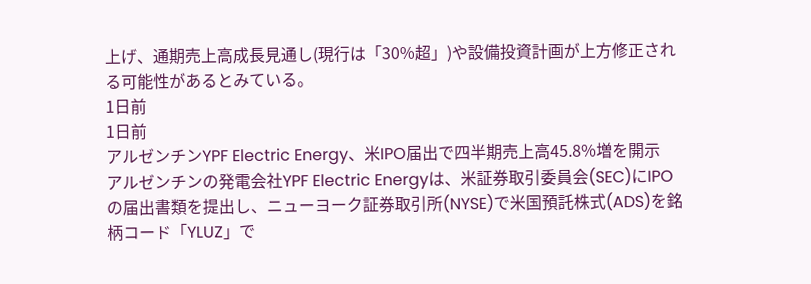上げ、通期売上高成長見通し(現行は「30%超」)や設備投資計画が上方修正される可能性があるとみている。
1日前
1日前
アルゼンチンYPF Electric Energy、米IPO届出で四半期売上高45.8%増を開示
アルゼンチンの発電会社YPF Electric Energyは、米証券取引委員会(SEC)にIPOの届出書類を提出し、ニューヨーク証券取引所(NYSE)で米国預託株式(ADS)を銘柄コード「YLUZ」で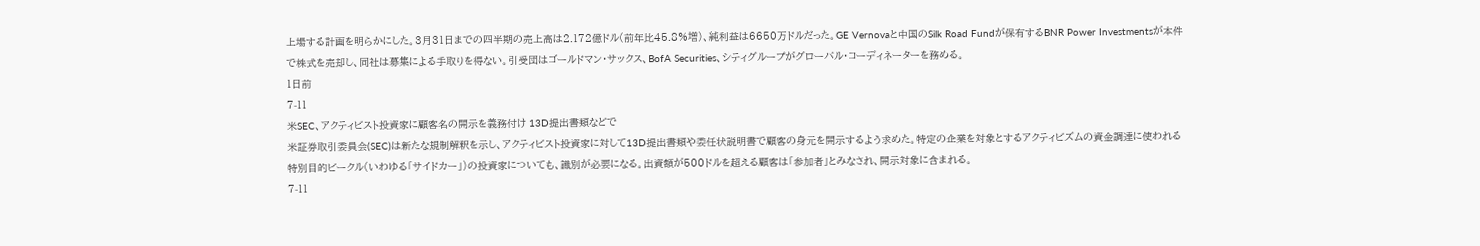上場する計画を明らかにした。3月31日までの四半期の売上高は2.172億ドル(前年比45.8%増)、純利益は6650万ドルだった。GE Vernovaと中国のSilk Road Fundが保有するBNR Power Investmentsが本件で株式を売却し、同社は募集による手取りを得ない。引受団はゴールドマン・サックス、BofA Securities、シティグループがグローバル・コーディネーターを務める。
1日前
7-11
米SEC、アクティビスト投資家に顧客名の開示を義務付け 13D提出書類などで
米証券取引委員会(SEC)は新たな規制解釈を示し、アクティビスト投資家に対して13D提出書類や委任状説明書で顧客の身元を開示するよう求めた。特定の企業を対象とするアクティビズムの資金調達に使われる特別目的ビークル(いわゆる「サイドカー」)の投資家についても、識別が必要になる。出資額が500ドルを超える顧客は「参加者」とみなされ、開示対象に含まれる。
7-11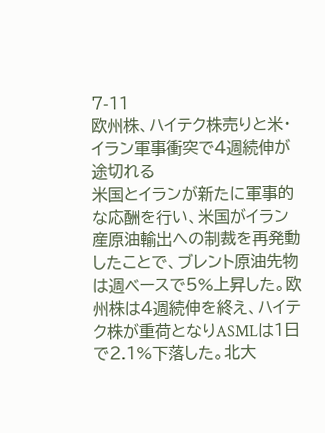7-11
欧州株、ハイテク株売りと米・イラン軍事衝突で4週続伸が途切れる
米国とイランが新たに軍事的な応酬を行い、米国がイラン産原油輸出への制裁を再発動したことで、ブレント原油先物は週ベースで5%上昇した。欧州株は4週続伸を終え、ハイテク株が重荷となりASMLは1日で2.1%下落した。北大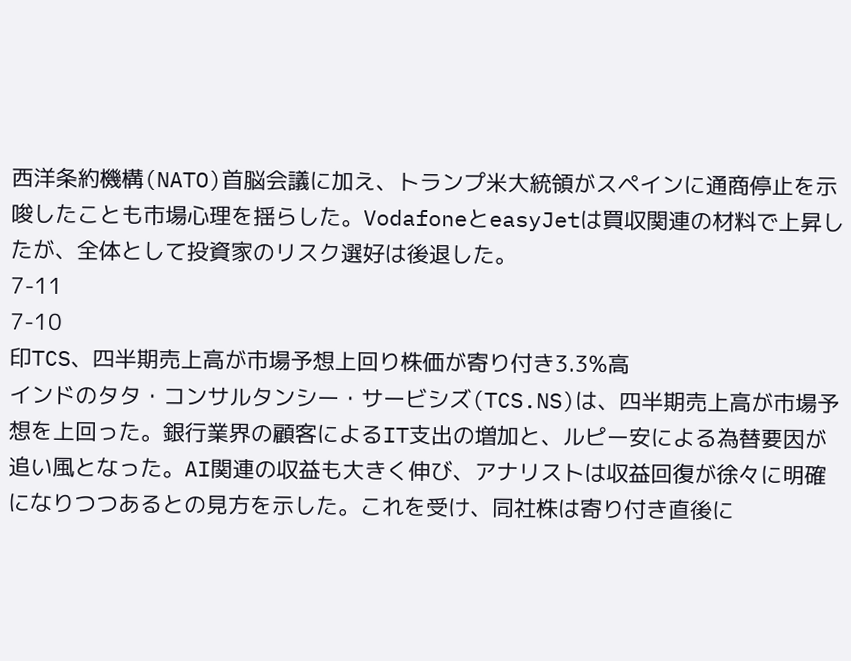西洋条約機構(NATO)首脳会議に加え、トランプ米大統領がスペインに通商停止を示唆したことも市場心理を揺らした。VodafoneとeasyJetは買収関連の材料で上昇したが、全体として投資家のリスク選好は後退した。
7-11
7-10
印TCS、四半期売上高が市場予想上回り株価が寄り付き3.3%高
インドのタタ・コンサルタンシー・サービシズ(TCS.NS)は、四半期売上高が市場予想を上回った。銀行業界の顧客によるIT支出の増加と、ルピー安による為替要因が追い風となった。AI関連の収益も大きく伸び、アナリストは収益回復が徐々に明確になりつつあるとの見方を示した。これを受け、同社株は寄り付き直後に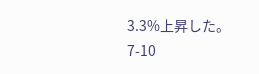3.3%上昇した。
7-10